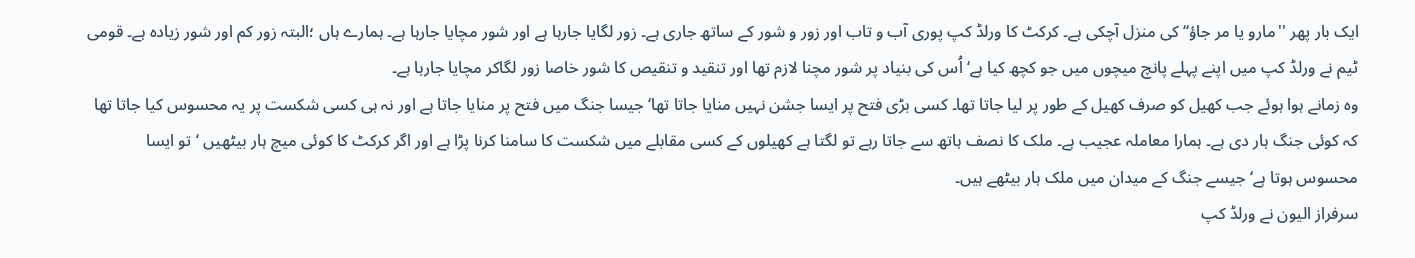ایک بار پھر ''مارو یا مر جاؤ‘‘ کی منزل آچکی ہے۔ کرکٹ کا ورلڈ کپ پوری آب و تاب اور زور و شور کے ساتھ جاری ہے۔ زور لگایا جارہا ہے اور شور مچایا جارہا ہے۔ ہمارے ہاں ؛البتہ زور کم اور شور زیادہ ہے۔ قومی ٹیم نے ورلڈ کپ میں اپنے پہلے پانچ میچوں میں جو کچھ کیا ہے‘ اُس کی بنیاد پر شور مچنا لازم تھا اور تنقید و تنقیص کا شور خاصا زور لگاکر مچایا جارہا ہے۔
وہ زمانے ہوا ہوئے جب کھیل کو صرف کھیل کے طور پر لیا جاتا تھا۔ کسی بڑی فتح پر ایسا جشن نہیں منایا جاتا تھا‘ جیسا جنگ میں فتح پر منایا جاتا ہے اور نہ ہی کسی شکست پر یہ محسوس کیا جاتا تھا کہ کوئی جنگ ہار دی ہے۔ ہمارا معاملہ عجیب ہے۔ ملک کا نصف ہاتھ سے جاتا رہے تو لگتا ہے کھیلوں کے کسی مقابلے میں شکست کا سامنا کرنا پڑا ہے اور اگر کرکٹ کا کوئی میچ ہار بیٹھیں ‘تو ایسا محسوس ہوتا ہے‘ جیسے جنگ کے میدان میں ملک ہار بیٹھے ہیں۔
سرفراز الیون نے ورلڈ کپ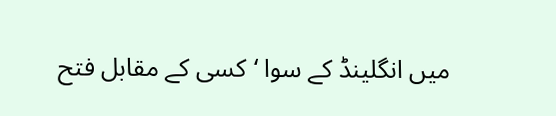میں انگلینڈ کے سوا ‘کسی کے مقابل فتح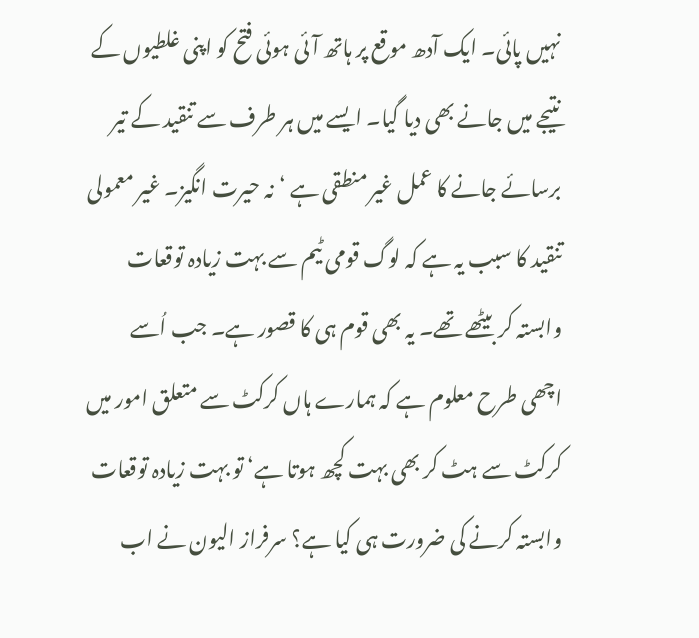نہیں پائی۔ ایک آدھ موقع پر ہاتھ آئی ہوئی فتح کو اپنی غلطیوں کے نتیجے میں جانے بھی دیا گیا۔ ایسے میں ہر طرف سے تنقید کے تیر برسائے جانے کا عمل غیر منطقی ہے ‘نہ حیرت انگیز۔ غیر معمولی تنقید کا سبب یہ ہے کہ لوگ قومی ٹیم سے بہت زیادہ توقعات وابستہ کر بیٹھے تھے۔ یہ بھی قوم ہی کا قصور ہے۔ جب اُسے اچھی طرح معلوم ہے کہ ہمارے ہاں کرکٹ سے متعلق امور میں کرکٹ سے ہٹ کر بھی بہت کچھ ہوتا ہے‘ تو بہت زیادہ توقعات وابستہ کرنے کی ضرورت ہی کیا ہے؟ سرفراز الیون نے اب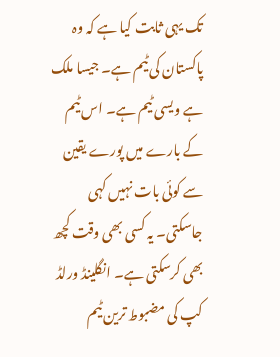تک یہی ثابت کیا ہے کہ وہ پاکستان کی ٹیم ہے۔ جیسا ملک ہے ویسی ٹیم ہے۔ اس ٹیم کے بارے میں پورے یقین سے کوئی بات نہیں کہی جاسکتی۔ یہ کسی بھی وقت کچھ بھی کرسکتی ہے۔ انگلینڈ ورلڈ کپ کی مضبوط ترین ٹیم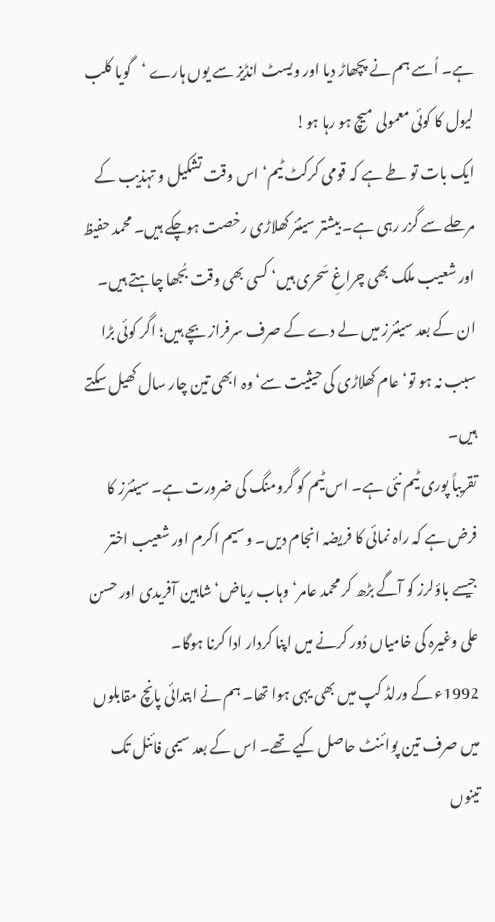ہے۔ اُسے ہم نے پچھاڑ دیا اور ویسٹ انڈیز سے یوں ہارے ‘گویا کلب لیول کا کوئی معمولی میچ ہو رہا ہو!
ایک بات تو طے ہے کہ قومی کرکٹ ٹیم‘ اس وقت تشکیل و تہذیب کے مرحلے سے گزر رہی ہے۔ بیشتر سینئر کھلاڑی رخصت ہوچکے ہیں۔ محمد حفیظ اور شعیب ملک بھی چراغِ سَحری ہیں‘ کسی بھی وقت بُجھا چاہتے ہیں۔ ان کے بعد سینئرز میں لے دے کے صرف سرفراز بچے ہیں؛ اگر کوئی بڑا سبب نہ ہو تو‘ عام کھلاڑی کی حیثیت سے‘ وہ ابھی تین چار سال کھیل سکتے ہیں۔
تقریباً پوری ٹیم نئی ہے۔ اس ٹیم کو گرومنگ کی ضرورت ہے۔ سینئرز کا فرض ہے کہ راہ نمائی کا فریضہ انجام دیں۔ وسیم اکرم اور شعیب اختر جیسے باؤلرز کو آگے بڑھ کر محمد عامر‘ وہاب ریاض‘ شاہین آفریدی اور حسن علی وغیرہ کی خامیاں دُور کرنے میں اپنا کردار ادا کرنا ہوگا۔
1992ء کے ورلڈ کپ میں بھی یہی ہوا تھا۔ ہم نے ابتدائی پانچ مقابلوں میں صرف تین پوائنٹ حاصل کیے تھے۔ اس کے بعد سیمی فائنل تک تینوں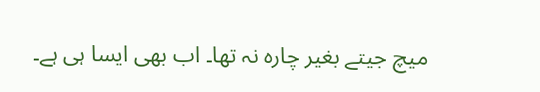میچ جیتے بغیر چارہ نہ تھا۔ اب بھی ایسا ہی ہے۔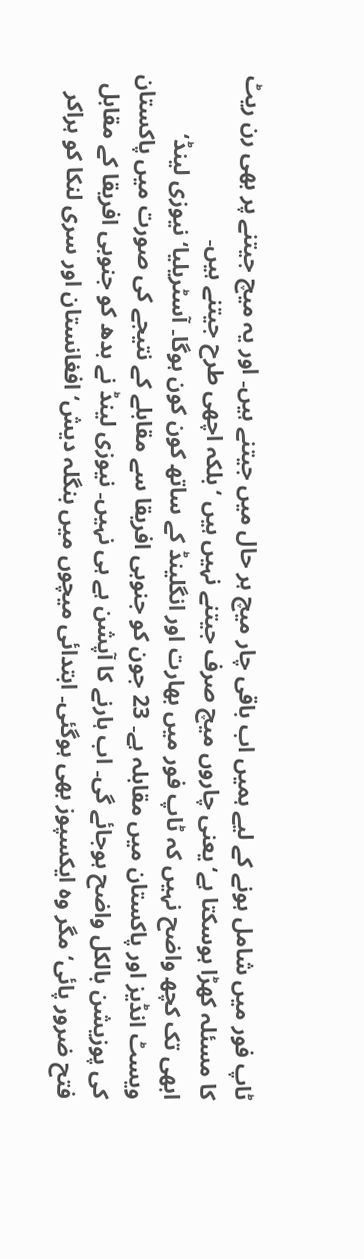ٹاپ فور میں شامل ہونے کے لیے ہمیں اب باقی چار میچ ہر حال میں جیتنے ہیں۔ اور یہ میچ جیتنے پر بھی رن ریٹ کا مسئلہ کھڑا ہوسکتا ہے‘ یعنی چاروں میچ صرف جیتنے نہیں ہیں ‘بلکہ اچھی طرح جیتنے ہیں۔
ابھی تک کچھ واضح نہیں کہ ٹاپ فور میں بھارت اور انگلینڈ کے ساتھ کون کون ہوگا۔ آسٹریلیا‘ نیوزی لینڈ‘ ویسٹ انڈیز اور پاکستان میں مقابلہ ہے۔ 23 جون کو جنوبی افریقا سے مقابلے کے نتیجے کی صورت میں پاکستان کی پوزیشن بالکل واضح ہوجائے گی۔ اب ہارنے کا آپشن ہے ہی نہیں۔ نیوزی لینڈ نے بدھ کو جنوبی افریقا کے مقابل فتح ضرور پائی‘ مگر وہ ایکسپوز بھی ہوگئی۔ ابتدائی میچوں میں بنگلہ دیش‘ افغانستان اور سری لنکا کو ہراکر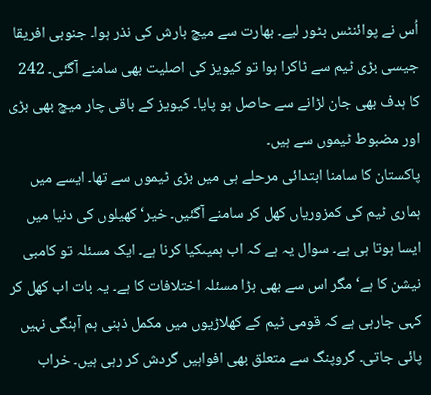اُس نے پوائنٹس بٹور لیے۔ بھارت سے میچ بارش کی نذر ہوا۔ جنوبی افریقا جیسی بڑی ٹیم سے ٹاکرا ہوا تو کیویز کی اصلیت بھی سامنے آگئی۔ 242 کا ہدف بھی جان لڑانے سے حاصل ہو پایا۔ کیویز کے باقی چار میچ بھی بڑی اور مضبوط ٹیموں سے ہیں۔
پاکستان کا سامنا ابتدائی مرحلے ہی میں بڑی ٹیموں سے تھا۔ ایسے میں ہماری ٹیم کی کمزوریاں کھل کر سامنے آگئیں۔ خیر‘ کھیلوں کی دنیا میں ایسا ہوتا ہی ہے۔ سوال یہ ہے کہ اب ہمیںکیا کرنا ہے۔ ایک مسئلہ تو کامبی نیشن کا ہے‘ مگر اس سے بھی بڑا مسئلہ اختلافات کا ہے۔ یہ بات اب کھل کر کہی جارہی ہے کہ قومی ٹیم کے کھلاڑیوں میں مکمل ذہنی ہم آہنگی نہیں پائی جاتی۔ گروپنگ سے متعلق بھی افواہیں گردش کر رہی ہیں۔ خراب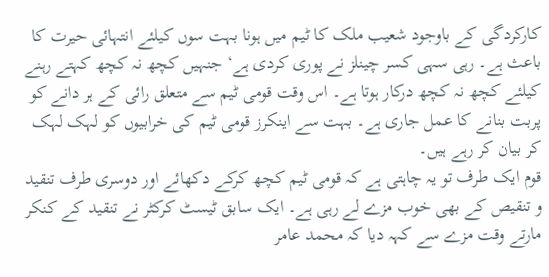کارکردگی کے باوجود شعیب ملک کا ٹیم میں ہونا بہت سوں کیلئے انتہائی حیرت کا باعث ہے۔ رہی سہی کسر چینلز نے پوری کردی ہے‘ جنہیں کچھ نہ کچھ کہتے رہنے کیلئے کچھ نہ کچھ درکار ہوتا ہے۔ اس وقت قومی ٹیم سے متعلق رائی کے ہر دانے کو پربت بنانے کا عمل جاری ہے۔ بہت سے اینکرز قومی ٹیم کی خرابیوں کو لہک لہک کر بیان کر رہے ہیں۔
قوم ایک طرف تو یہ چاہتی ہے کہ قومی ٹیم کچھ کرکے دکھائے اور دوسری طرف تنقید و تنقیص کے بھی خوب مزے لے رہی ہے۔ ایک سابق ٹیسٹ کرکٹر نے تنقید کے کنکر مارتے وقت مزے سے کہہ دیا کہ محمد عامر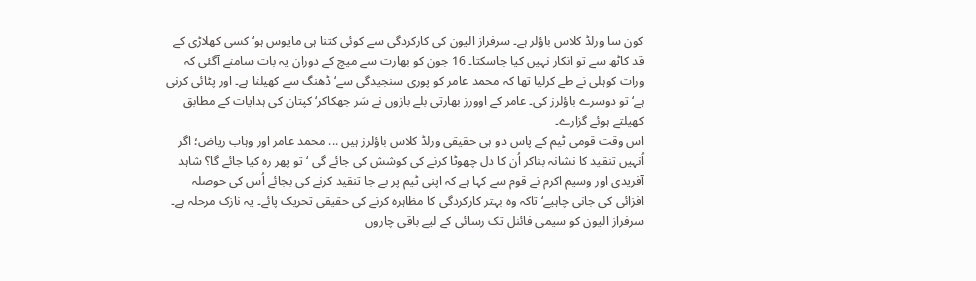کون سا ورلڈ کلاس باؤلر ہے۔ سرفراز الیون کی کارکردگی سے کوئی کتنا ہی مایوس ہو‘ کسی کھلاڑی کے قد کاٹھ سے تو انکار نہیں کیا جاسکتا۔ 16 جون کو بھارت سے میچ کے دوران یہ بات سامنے آگئی کہ ورات کوہلی نے طے کرلیا تھا کہ محمد عامر کو پوری سنجیدگی سے‘ ڈھنگ سے کھیلنا ہے۔ اور پٹائی کرنی ہے‘ تو دوسرے باؤلرز کی۔ عامر کے اوورز بھارتی بلے بازوں نے سَر جھکاکر‘ کپتان کی ہدایات کے مطابق کھیلتے ہوئے گزارے۔
اس وقت قومی ٹیم کے پاس دو ہی حقیقی ورلڈ کلاس باؤلرز ہیں ... محمد عامر اور وہاب ریاض؛ اگر اُنہیں تنقید کا نشانہ بناکر اُن کا دل چھوٹا کرنے کی کوشش کی جائے گی ‘تو پھر رہ کیا جائے گا؟ شاہد آفریدی اور وسیم اکرم نے قوم سے کہا ہے کہ اپنی ٹیم پر بے جا تنقید کرنے کی بجائے اُس کی حوصلہ افزائی کی جانی چاہیے‘ تاکہ وہ بہتر کارکردگی کا مظاہرہ کرنے کی حقیقی تحریک پائے۔ یہ نازک مرحلہ ہے۔ سرفراز الیون کو سیمی فائنل تک رسائی کے لیے باقی چاروں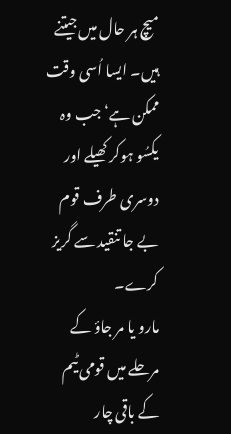میچ ہر حال میں جیتنے ہیں۔ ایسا اُسی وقت ممکن ہے‘ جب وہ یکسُو ہوکر کھیلے اور دوسری طرف قوم بے جا تنقید سے گریز کرے۔
مارو یا مر جاؤ کے مرحلے میں قومی ٹیم کے باقی چار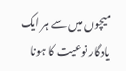میچوں میں سے ہر ایک یادگار نوعیت کا ہونا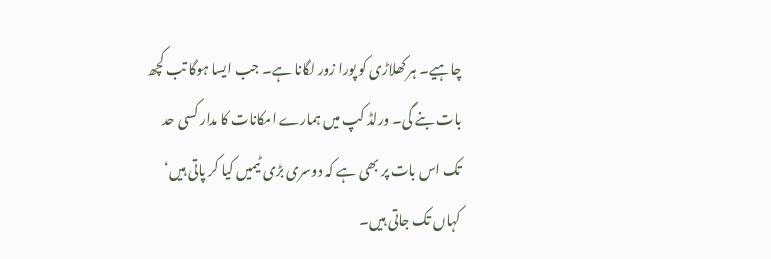چاہیے۔ ہر کھلاڑی کو پورا زور لگانا ہے۔ جب ایسا ہوگا تب کچھ بات بنے گی۔ ورلڈ کپ میں ہمارے امکانات کا مدار کسی حد تک اس بات پر بھی ہے کہ دوسری بڑی ٹیمیں کیا کر پاتی ہیں‘ کہاں تک جاتی ہیں۔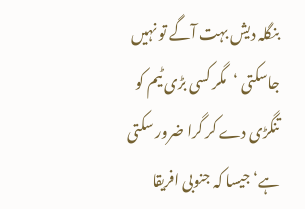بنگلہ دیش بہت آگے تو نہیں جاسکتی ‘مگر کسی بڑی ٹیم کو تنگڑی دے کر گرا ضرور سکتی ہے‘ جیسا کہ جنوبی افریقا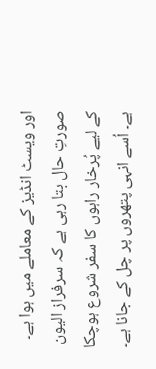اور ویسٹ انڈیز کے معاملے میں ہوا ہے۔
صورتِ حال بتا رہی ہے کہ سرفراز الیون کے لیے پُرخار راہوں کا سفر شروع ہوچکا ہے۔ اُسے انہی پتھروں پر چل کے جانا ہے۔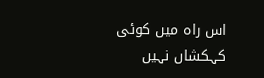اس راہ میں کوئی کہکشاں نہیں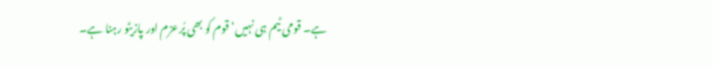ہے۔ قومی ٹیم ہی نہیں‘ قوم کو بھی پُرعزم اور پازیٹو رہنا ہے۔